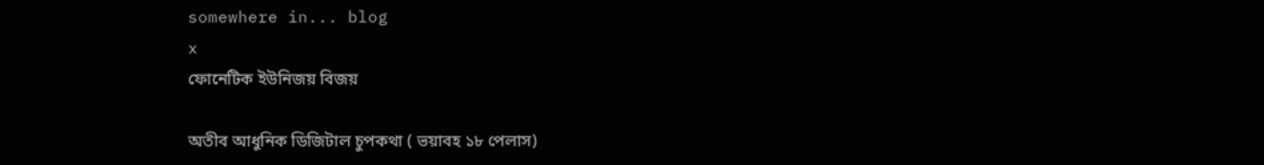somewhere in... blog
x
ফোনেটিক ইউনিজয় বিজয়

অতীব আধুনিক ডিজিটাল চুপকথা ( ভয়াবহ ১৮ পেলাস)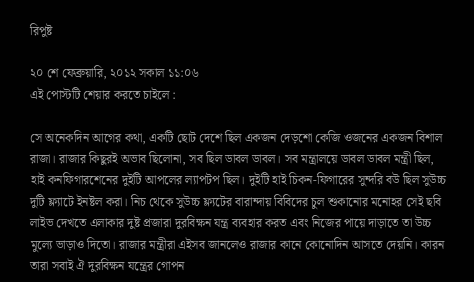রিপুষ্ট

২০ শে ফেব্রুয়ারি, ২০১২ সকাল ১১:০৬
এই পোস্টটি শেয়ার করতে চাইলে :

সে অনেকদিন আগের কথা, একটি ছোট দেশে ছিল একজন দেড়শো কেজি ওজনের একজন বিশাল রাজা। রাজার কিছুরই অভাব ছিলোনা, সব ছিল ডাবল ডাবল। সব মন্ত্রালয়ে ডাবল ডাবল মন্ত্রী ছিল, হাই কনফিগারশেনের দুইটি আপলের ল্যাপটপ ছিল। দুইটি হাই চিকন-ফিগারের সুন্দরি বউ ছিল সুউচ্চ দুটি ফ্ল্যাটে ইনষ্টল করা। নিচ থেকে সুউচ্চ ফ্ল্যটের বারান্দায় বিবিদের চুল শুকানোর মনোহর সেই ছবি লাইভ দেখতে এলাকার দুষ্ট প্রজারা দুরবিক্ষন যন্ত্র ব্যবহার করত এবং নিজের পায়ে দাড়াতে তা উচ্চ মুল্যে ভাড়াও দিতো। রাজার মন্ত্রীরা এইসব জানলেও রাজার কানে কোনোদিন আসতে দেয়নি। কারন তারা সবাই ঐ দুরবিক্ষন যন্ত্রের গোপন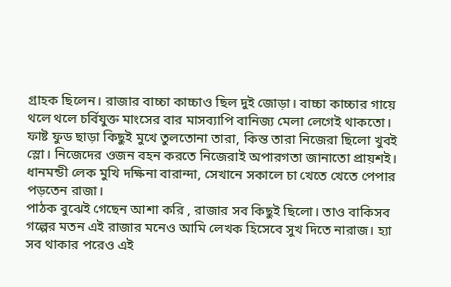গ্রাহক ছিলেন। রাজার বাচ্চা কাচ্চাও ছিল দুই জোড়া। বাচ্চা কাচ্চার গায়ে থলে থলে চর্বিযুক্ত মাংসের বার মাসব্যাপি বানিজ্য মেলা লেগেই থাকতো। ফাষ্ট ফুড ছাড়া কিছুই মুখে তুলতোনা তারা, কিন্ত তারা নিজেরা ছিলো খুবই স্লো। নিজেদের ওজন বহন করতে নিজেরাই অপারগতা জানাতো প্রায়শই। ধানমন্ডী লেক মুখি দক্ষিনা বারান্দা, সেখানে সকালে চা খেতে খেতে পেপার পড়তেন রাজা।
পাঠক বুঝেই গেছেন আশা করি , রাজার সব কিছুই ছিলো। তাও বাকিসব গল্পের মতন এই রাজার মনেও আমি লেখক হিসেবে সুখ দিতে নারাজ। হ্যা সব থাকার পরেও এই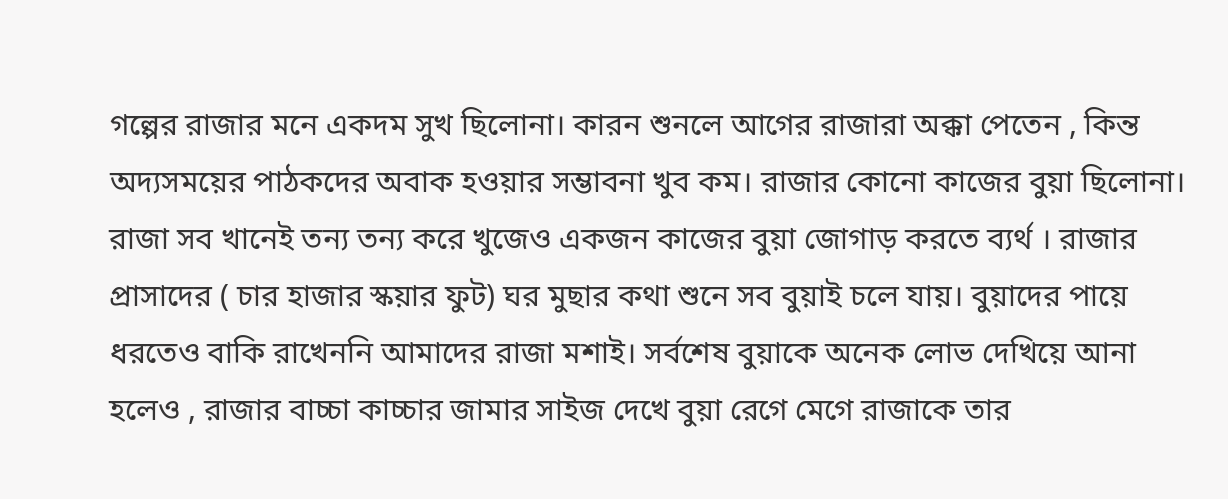গল্পের রাজার মনে একদম সুখ ছিলোনা। কারন শুনলে আগের রাজারা অক্কা পেতেন , কিন্ত অদ্যসময়ের পাঠকদের অবাক হওয়ার সম্ভাবনা খুব কম। রাজার কোনো কাজের বুয়া ছিলোনা। রাজা সব খানেই তন্য তন্য করে খুজেও একজন কাজের বুয়া জোগাড় করতে ব্যর্থ । রাজার প্রাসাদের ( চার হাজার স্কয়ার ফুট) ঘর মুছার কথা শুনে সব বুয়াই চলে যায়। বুয়াদের পায়ে ধরতেও বাকি রাখেননি আমাদের রাজা মশাই। সর্বশেষ বুয়াকে অনেক লোভ দেখিয়ে আনা হলেও , রাজার বাচ্চা কাচ্চার জামার সাইজ দেখে বুয়া রেগে মেগে রাজাকে তার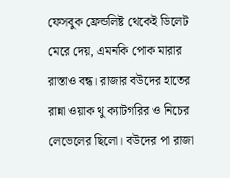ফেসবুক ফ্রেন্ডলিষ্ট থেকেই ডিলেট মেরে দেয়, এমনকি পোক মারার রাস্তাও বন্ধ। রাজার বউদের হাতের রান্না ওয়াক থু ক্যাটগরির ও নিচের লেভেলের ছিলো। বউদের পা রাজা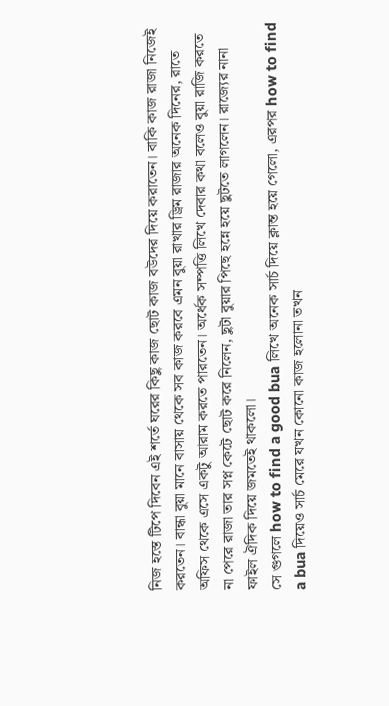নিজ হস্তে টিপে দিবেন এই শর্তে ঘরের কিছু কাজ ছোট কাজ বউদের দিয়ে করাতেন। বাকি কাজ রাজা নিজেই করতেন। বান্ধা বুয়া মানে বাসায় থেকে সব কাজ করবে এমন বুয়া রাখার ড্রিম রাজার অনেক দিনের, রাতে অফিস থেকে এসে একটু আরাম করতে পারতেন। অর্ধেক সম্পত্তি লিখে দেবার কথা বলেও বুয়া রাজি করতে না পেরে রাজা তার সপ্ন কেটে ছোট করে নিলেন, ছুটা বুয়ার পিছে হন্নে হয়ে ছুটতে লাগলেন। রাজ্যের নানা ফাইল ঐদিক দিয়ে জমতেই থাকলো।
সে গুগলে how to find a good bua লিখে অনেক সার্চ দিয়ে ক্লান্ত হয়ে গেলো, এরপর how to find a bua দিয়েও সার্চ মেরে যখন কোনো কাজ হলোনা তখন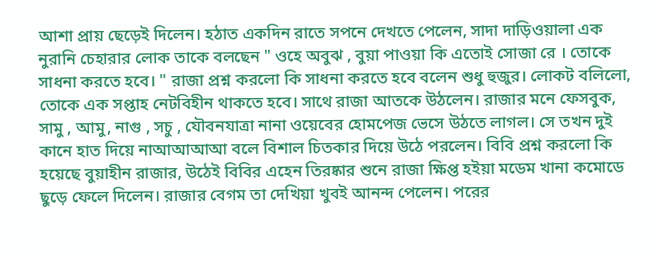আশা প্রায় ছেড়েই দিলেন। হঠাত একদিন রাতে সপনে দেখতে পেলেন, সাদা দাড়িওয়ালা এক নুরানি চেহারার লোক তাকে বলছেন " ওহে অবুঝ , বুয়া পাওয়া কি এতোই সোজা রে । তোকে সাধনা করতে হবে। " রাজা প্রশ্ন করলো কি সাধনা করতে হবে বলেন শুধু হুজুর। লোকট বলিলো, তোকে এক সপ্তাহ নেটবিহীন থাকতে হবে। সাথে রাজা আতকে উঠলেন। রাজার মনে ফেসবুক, সামু , আমু, নাগু , সচু , যৌবনযাত্রা নানা ওয়েবের হোমপেজ ভেসে উঠতে লাগল। সে তখন দুই কানে হাত দিয়ে নাআআআআ বলে বিশাল চিতকার দিয়ে উঠে পরলেন। বিবি প্রশ্ন করলো কি হয়েছে বুয়াহীন রাজার, উঠেই বিবির এহেন তিরষ্কার শুনে রাজা ক্ষিপ্ত হইয়া মডেম খানা কমোডে ছুড়ে ফেলে দিলেন। রাজার বেগম তা দেখিয়া খুবই আনন্দ পেলেন। পরের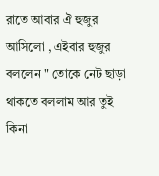রাতে আবার ঐ হুজুর আসিলো , এইবার হুজুর বললেন " তোকে নেট ছাড়া থাকতে বললাম আর তুই কিনা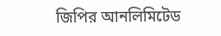জিপির আনলিমিটেড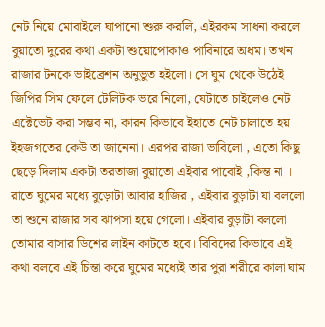নেট নিয়ে মোবাইলে ঘাপানো শুরু করলি, এইরকম সাধনা করলে বুয়াতো দুরের কথা একটা শুয়োপোকাও পাবিনারে অধম। তখন রাজার টনকে ভাইব্রেশন অনুভুত হইলো। সে ঘুম থেকে উঠেই জিপির সিম ফেলে টেলিটক ভরে নিলো, যেটাতে চাইলেও নেট এক্টেভেট করা সম্ভব না, কারন কিভাবে ইহাতে নেট চালাতে হয় ইহজগতের কেউ তা জানেনা। এরপর রাজা ভাবিলো , এতো কিছু ছেড়ে দিলাম একটা তরতাজা বুয়াতো এইবার পাবোই ,কিন্ত না । রাতে ঘুমের মধ্যে বুড়োটা আবার হাজির , এইবার বুড়াটা যা বললো তা শুনে রাজার সব ঝাপসা হয়ে গেলো। এইবার বুড়াটা বললো তোমার বাসার ডিশের লাইন কাটতে হবে। বিবিদের কিভাবে এই কথা বলবে এই চিন্তা করে ঘুমের মধ্যেই তার পুরা শরীরে কালা ঘাম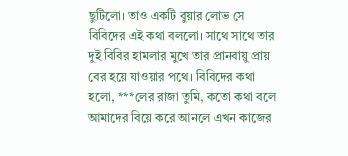ছুটিলো। তাও একটি বুয়ার লোভ সে বিবিদের এই কথা বললো। সাথে সাথে তার দুই বিবির হামলার মুখে তার প্রানবায়ু প্রায় বের হয়ে যাওয়ার পথে। বিবিদের কথা হলো, ***লের রাজা তুমি, কতো কথা বলে আমাদের বিয়ে করে আনলে এখন কাজের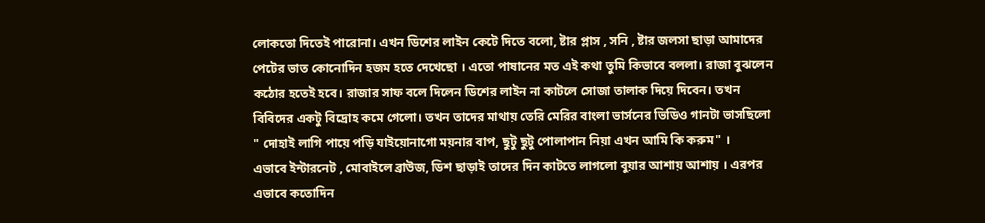লোকতো দিতেই পারোনা। এখন ডিশের লাইন কেটে দিতে বলো, ষ্টার প্লাস , সনি , ষ্টার জলসা ছাড়া আমাদের পেটের ভাত কোনোদিন হজম হতে দেখেছো । এতো পাষানের মত এই কথা তুমি কিভাবে বললা। রাজা বুঝলেন কঠোর হতেই হবে। রাজার সাফ বলে দিলেন ডিশের লাইন না কাটলে সোজা তালাক দিয়ে দিবেন। তখন বিবিদের একটু বিদ্রোহ কমে গেলো। তখন তাদের মাথায় তেরি মেরির বাংলা ভার্সনের ভিডিও গানটা ভাসছিলো " দোহাই লাগি পায়ে পড়ি যাইয়োনাগো ময়নার বাপ, ছুটু ছুটু পোলাপান নিয়া এখন আমি কি করুম" ।
এভাবে ইন্টারনেট , মোবাইলে ব্রাউজ, ডিশ ছাড়াই তাদের দিন কাটতে লাগলো বুয়ার আশায় আশায় । এরপর এভাবে কতোদিন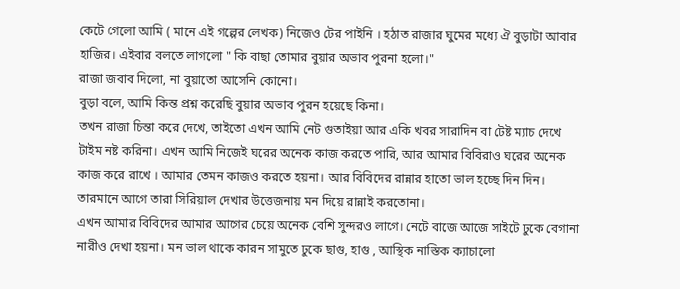কেটে গেলো আমি ( মানে এই গল্পের লেখক) নিজেও টের পাইনি । হঠাত রাজার ঘুমের মধ্যে ঐ বুড়াটা আবার হাজির। এইবার বলতে লাগলো " কি বাছা তোমার বুয়ার অভাব পুরনা হলো।"
রাজা জবাব দিলো, না বুয়াতো আসেনি কোনো।
বুড়া বলে, আমি কিন্ত প্রশ্ন করেছি বুয়ার অভাব পুরন হয়েছে কিনা।
তখন রাজা চিন্তা করে দেখে, তাইতো এখন আমি নেট গুতাইয়া আর একি খবর সারাদিন বা টেষ্ট ম্যাচ দেখে টাইম নষ্ট করিনা। এখন আমি নিজেই ঘরের অনেক কাজ করতে পারি, আর আমার বিবিরাও ঘরের অনেক কাজ করে রাখে । আমার তেমন কাজও করতে হয়না। আর বিবিদের রান্নার হাতো ভাল হচ্ছে দিন দিন। তারমানে আগে তারা সিরিয়াল দেখার উত্তেজনায় মন দিয়ে রান্নাই করতোনা।
এখন আমার বিবিদের আমার আগের চেয়ে অনেক বেশি সুন্দরও লাগে। নেটে বাজে আজে সাইটে ঢুকে বেগানা নারীও দেখা হয়না। মন ভাল থাকে কারন সামুতে ঢুকে ছাগু, হাগু , আস্থিক নাস্তিক ক্যাচালো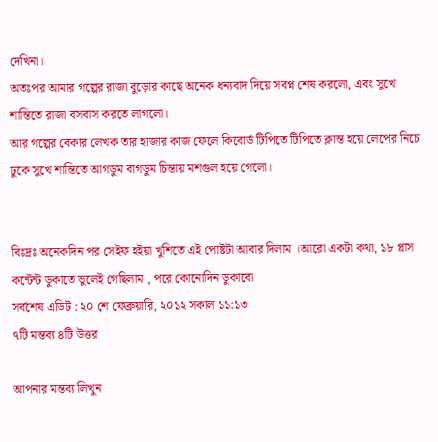দেখিনা।
অতঃপর আমার গল্পের রাজা বুড়োর কাছে অনেক ধন্যবাদ দিয়ে সবপ্ন শেষ করলো, এবং সুখে শান্তিতে রাজা বসবাস করতে লাগলো।
আর গল্পের বেকার লেখক তার হাজার কাজ ফেলে কিবোর্ড টিপিতে টিপিতে ক্লান্ত হয়ে লেপের নিচে ঢুকে সুখে শান্তিতে আগডুম বাগডুম চিন্তায় মশগুল হয়ে গেলো।


বিঃদ্রঃ অনেকদিন পর সেইফ হইয়া খুশিতে এই পোষ্টটা আবার দিলাম ।আরো একটা কথা, ১৮ প্লাস কন্টেন্ট ডুকাতে ভুলেই গেছিলাম , পরে কোনোদিন ডুকাবো
সর্বশেষ এডিট : ২০ শে ফেব্রুয়ারি, ২০১২ সকাল ১১:১৩
৭টি মন্তব্য ৪টি উত্তর

আপনার মন্তব্য লিখুন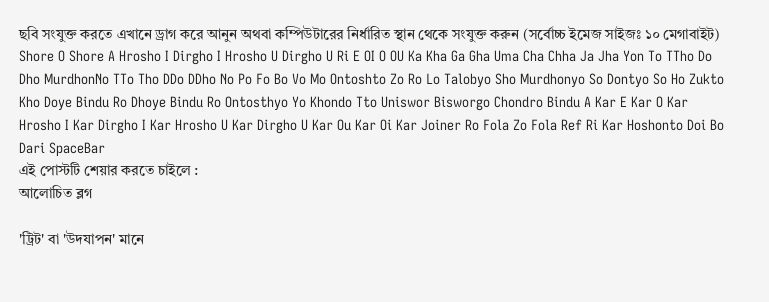ছবি সংযুক্ত করতে এখানে ড্রাগ করে আনুন অথবা কম্পিউটারের নির্ধারিত স্থান থেকে সংযুক্ত করুন (সর্বোচ্চ ইমেজ সাইজঃ ১০ মেগাবাইট)
Shore O Shore A Hrosho I Dirgho I Hrosho U Dirgho U Ri E OI O OU Ka Kha Ga Gha Uma Cha Chha Ja Jha Yon To TTho Do Dho MurdhonNo TTo Tho DDo DDho No Po Fo Bo Vo Mo Ontoshto Zo Ro Lo Talobyo Sho Murdhonyo So Dontyo So Ho Zukto Kho Doye Bindu Ro Dhoye Bindu Ro Ontosthyo Yo Khondo Tto Uniswor Bisworgo Chondro Bindu A Kar E Kar O Kar Hrosho I Kar Dirgho I Kar Hrosho U Kar Dirgho U Kar Ou Kar Oi Kar Joiner Ro Fola Zo Fola Ref Ri Kar Hoshonto Doi Bo Dari SpaceBar
এই পোস্টটি শেয়ার করতে চাইলে :
আলোচিত ব্লগ

'ট্রিট' বা 'উদযাপন' মানে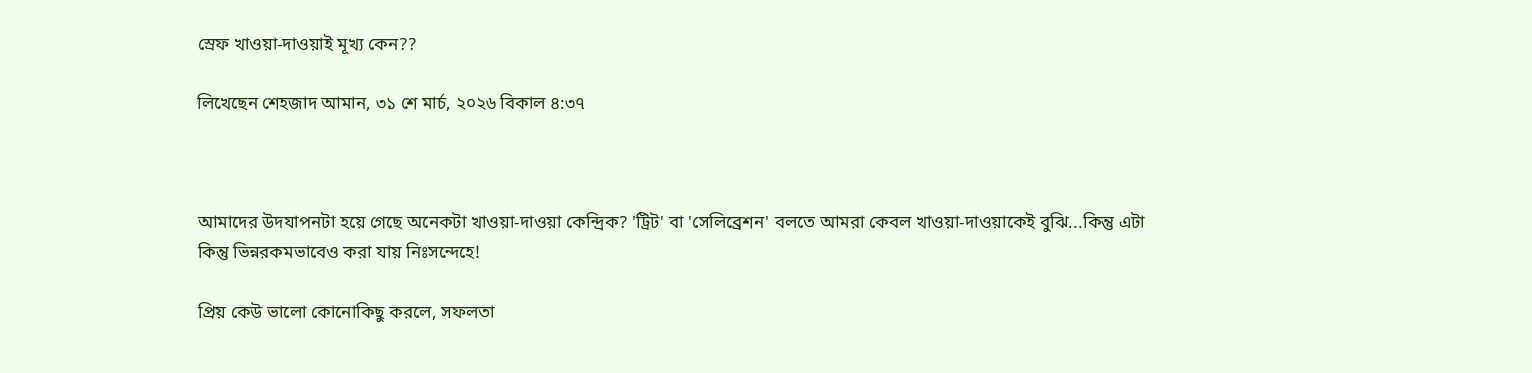স্রেফ খাওয়া-দাওয়াই মূখ্য কেন??

লিখেছেন শেহজাদ আমান, ৩১ শে মার্চ, ২০২৬ বিকাল ৪:৩৭



আমাদের উদযাপনটা হয়ে গেছে অনেকটা খাওয়া-দাওয়া কেন্দ্রিক? 'ট্রিট' বা 'সেলিব্রেশন' বলতে আমরা কেবল খাওয়া-দাওয়াকেই বুঝি...কিন্তু এটা কিন্তু ভিন্নরকমভাবেও করা যায় নিঃসন্দেহে!

প্রিয় কেউ ভালো কোনোকিছু করলে, সফলতা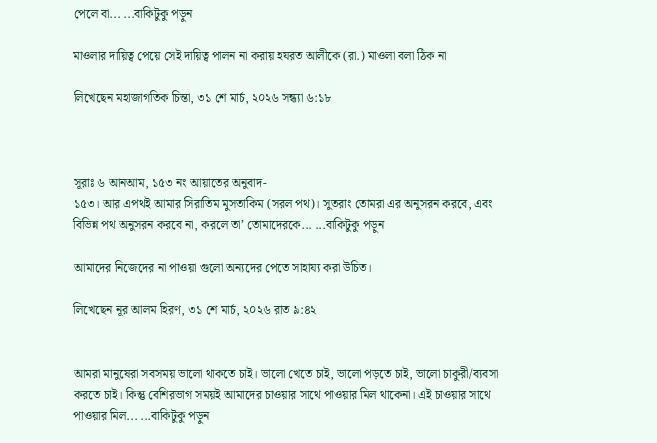পেলে বা... ...বাকিটুকু পড়ুন

মাওলার দায়িত্ব পেয়ে সেই দায়িত্ব পালন না করায় হযরত আলীকে (রা.) মাওলা বলা ঠিক না

লিখেছেন মহাজাগতিক চিন্তা, ৩১ শে মার্চ, ২০২৬ সন্ধ্যা ৬:১৮



সূরাঃ ৬ আনআম, ১৫৩ নং আয়াতের অনুবাদ-
১৫৩। আর এপথই আমার সিরাতিম মুসতাকিম (সরল পথ)। সুতরাং তোমরা এর অনুসরন করবে, এবং বিভিন্ন পথ অনুসরন করবে না, করলে তা’ তোমাদেরকে... ...বাকিটুকু পড়ুন

আমাদের নিজেদের না পাওয়া গুলো অন্যদের পেতে সাহায্য করা উচিত।

লিখেছেন নূর আলম হিরণ, ৩১ শে মার্চ, ২০২৬ রাত ৯:৪২


আমরা মানুষেরা সবসময় ভালো থাকতে চাই। ভালো খেতে চাই, ভালো পড়তে চাই, ভালো চাকুরী/ব্যবসা করতে চাই। কিন্তু বেশিরভাগ সময়ই আমাদের চাওয়ার সাথে পাওয়ার মিল থাকেনা। এই চাওয়ার সাথে পাওয়ার মিল... ...বাকিটুকু পড়ুন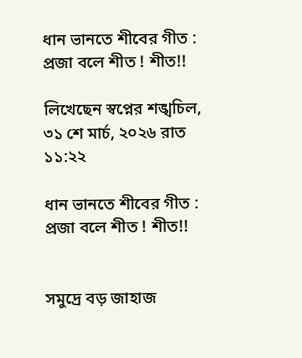ধান ভানতে শীবের গীত : প্রজা বলে শীত ! শীত!!

লিখেছেন স্বপ্নের শঙ্খচিল, ৩১ শে মার্চ, ২০২৬ রাত ১১:২২

ধান ভানতে শীবের গীত : প্রজা বলে শীত ! শীত!!


সমুদ্রে বড় জাহাজ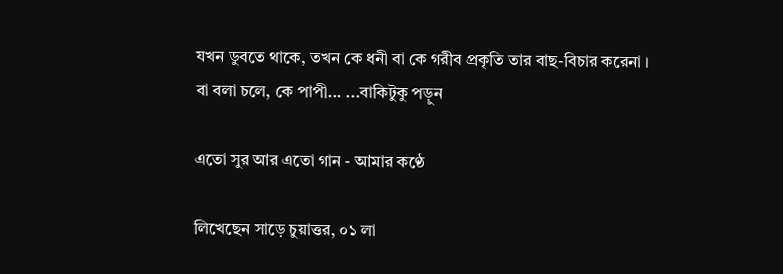যখন ডুবতে থাকে, তখন কে ধনী বা কে গরীব প্রকৃতি তার বাছ-বিচার করেনা ।
বা বলা চলে, কে পাপী... ...বাকিটুকু পড়ুন

এতো সুর আর এতো গান - আমার কণ্ঠে

লিখেছেন সাড়ে চুয়াত্তর, ০১ লা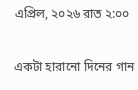এপ্রিল, ২০২৬ রাত ২:০০

একটা হারানো দিনের গান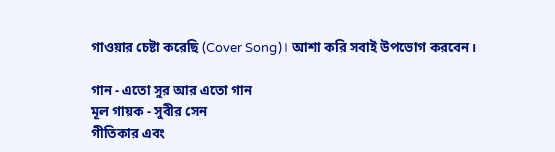গাওয়ার চেষ্টা করেছি (Cover Song)। আশা করি সবাই উপভোগ করবেন।

গান - এতো সুর আর এতো গান
মূল গায়ক - সুবীর সেন
গীতিকার এবং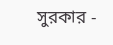সুরকার -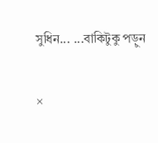সুধিন... ...বাকিটুকু পড়ুন

×